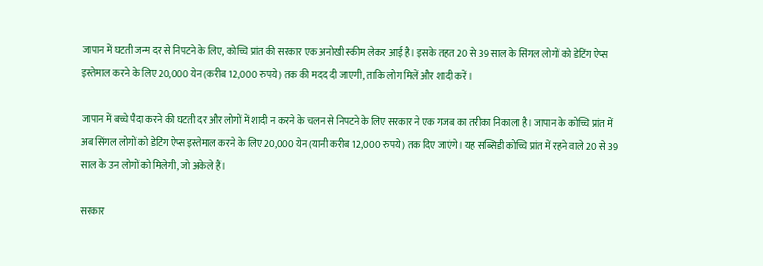जापान में घटती जन्म दर से निपटने के लिए, कोच्चि प्रांत की सरकार एक अनोखी स्कीम लेकर आई है। इसके तहत 20 से 39 साल के सिंगल लोगों को डेटिंग ऐप्स इस्तेमाल करने के लिए 20,000 येन (करीब 12,000 रुपये) तक की मदद दी जाएगी, ताकि लोग मिलें और शादी करें।

जापान में बच्चे पैदा करने की घटती दर और लोगों में शादी न करने के चलन से निपटने के लिए सरकार ने एक गजब का तरीका निकाला है। जापान के कोच्चि प्रांत में अब सिंगल लोगों को डेटिंग ऐप्स इस्तेमाल करने के लिए 20,000 येन (यानी करीब 12,000 रुपये) तक दिए जाएंगे। यह सब्सिडी कोच्चि प्रांत में रहने वाले 20 से 39 साल के उन लोगों को मिलेगी, जो अकेले हैं।

सरकार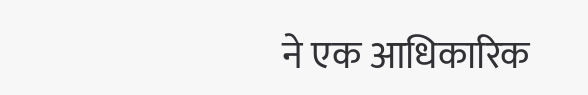ने एक आधिकारिक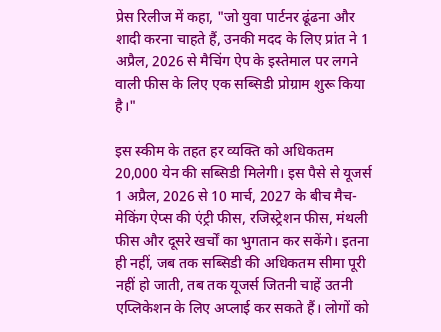प्रेस रिलीज में कहा, "जो युवा पार्टनर ढूंढना और शादी करना चाहते हैं, उनकी मदद के लिए प्रांत ने 1 अप्रैल, 2026 से मैचिंग ऐप के इस्तेमाल पर लगने वाली फीस के लिए एक सब्सिडी प्रोग्राम शुरू किया है।"

इस स्कीम के तहत हर व्यक्ति को अधिकतम 20,000 येन की सब्सिडी मिलेगी। इस पैसे से यूजर्स 1 अप्रैल, 2026 से 10 मार्च, 2027 के बीच मैच-मेकिंग ऐप्स की एंट्री फीस, रजिस्ट्रेशन फीस, मंथली फीस और दूसरे खर्चों का भुगतान कर सकेंगे। इतना ही नहीं, जब तक सब्सिडी की अधिकतम सीमा पूरी नहीं हो जाती, तब तक यूजर्स जितनी चाहें उतनी एप्लिकेशन के लिए अप्लाई कर सकते हैं। लोगों को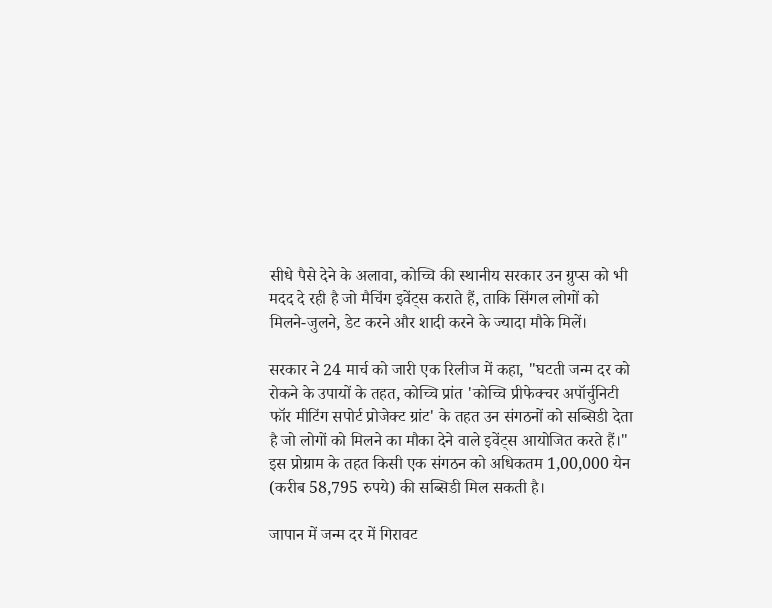सीधे पैसे देने के अलावा, कोच्चि की स्थानीय सरकार उन ग्रुप्स को भी मदद दे रही है जो मैचिंग इवेंट्स कराते हैं, ताकि सिंगल लोगों को मिलने-जुलने, डेट करने और शादी करने के ज्यादा मौके मिलें।

सरकार ने 24 मार्च को जारी एक रिलीज में कहा, "घटती जन्म दर को रोकने के उपायों के तहत, कोच्चि प्रांत 'कोच्चि प्रीफेक्चर अपॉर्चुनिटी फॉर मीटिंग सपोर्ट प्रोजेक्ट ग्रांट' के तहत उन संगठनों को सब्सिडी देता है जो लोगों को मिलने का मौका देने वाले इवेंट्स आयोजित करते हैं।" इस प्रोग्राम के तहत किसी एक संगठन को अधिकतम 1,00,000 येन (करीब 58,795 रुपये) की सब्सिडी मिल सकती है।

जापान में जन्म दर में गिरावट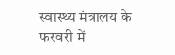स्वास्थ्य मंत्रालय के फरवरी में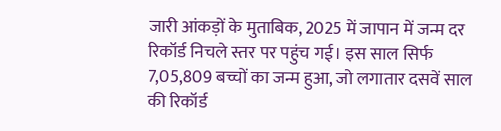जारी आंकड़ों के मुताबिक, 2025 में जापान में जन्म दर रिकॉर्ड निचले स्तर पर पहुंच गई। इस साल सिर्फ 7,05,809 बच्चों का जन्म हुआ, जो लगातार दसवें साल की रिकॉर्ड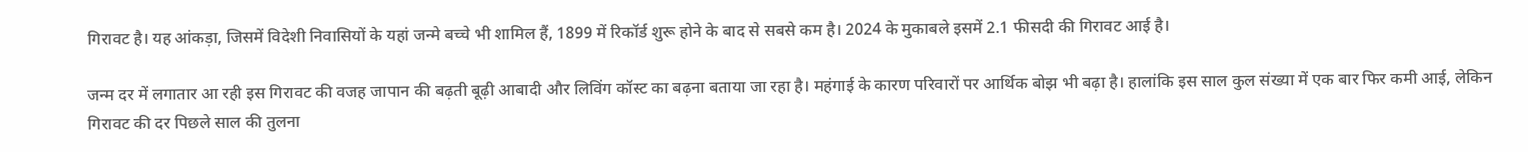गिरावट है। यह आंकड़ा, जिसमें विदेशी निवासियों के यहां जन्मे बच्चे भी शामिल हैं, 1899 में रिकॉर्ड शुरू होने के बाद से सबसे कम है। 2024 के मुकाबले इसमें 2.1 फीसदी की गिरावट आई है।

जन्म दर में लगातार आ रही इस गिरावट की वजह जापान की बढ़ती बूढ़ी आबादी और लिविंग कॉस्ट का बढ़ना बताया जा रहा है। महंगाई के कारण परिवारों पर आर्थिक बोझ भी बढ़ा है। हालांकि इस साल कुल संख्या में एक बार फिर कमी आई, लेकिन गिरावट की दर पिछले साल की तुलना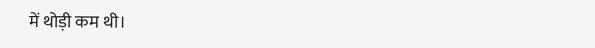में थोड़ी कम थी।